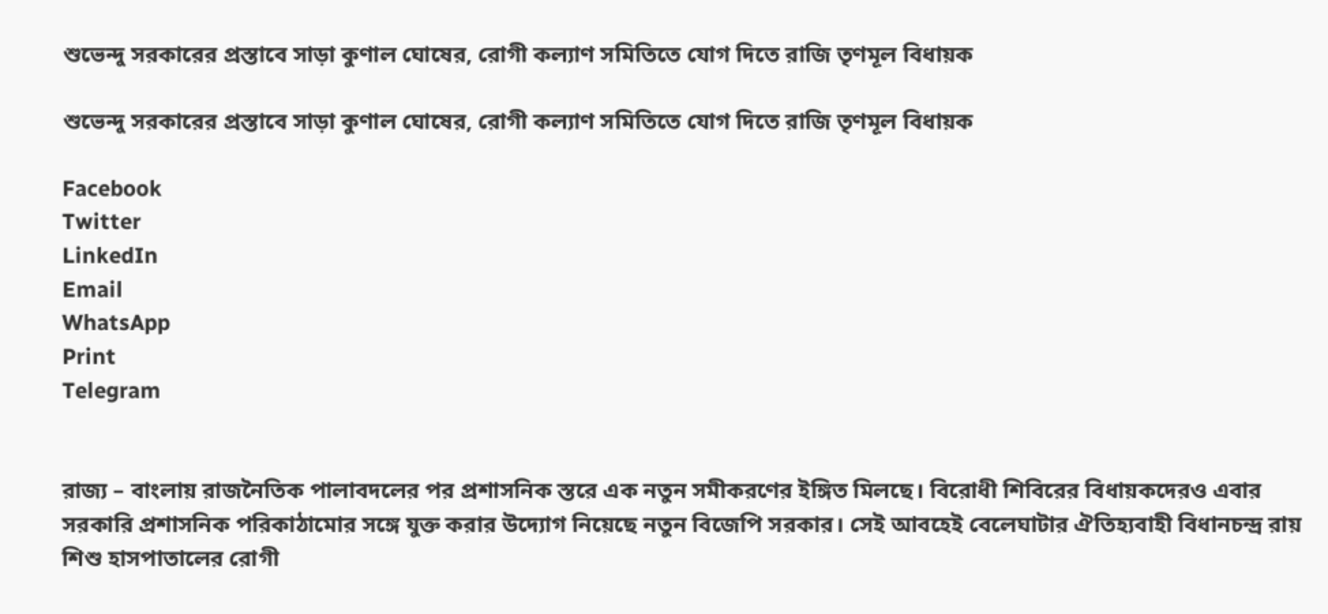শুভেন্দু সরকারের প্রস্তাবে সাড়া কুণাল ঘোষের, রোগী কল্যাণ সমিতিতে যোগ দিতে রাজি তৃণমূল বিধায়ক

শুভেন্দু সরকারের প্রস্তাবে সাড়া কুণাল ঘোষের, রোগী কল্যাণ সমিতিতে যোগ দিতে রাজি তৃণমূল বিধায়ক

Facebook
Twitter
LinkedIn
Email
WhatsApp
Print
Telegram


রাজ্য – বাংলায় রাজনৈতিক পালাবদলের পর প্রশাসনিক স্তরে এক নতুন সমীকরণের ইঙ্গিত মিলছে। বিরোধী শিবিরের বিধায়কদেরও এবার সরকারি প্রশাসনিক পরিকাঠামোর সঙ্গে যুক্ত করার উদ্যোগ নিয়েছে নতুন বিজেপি সরকার। সেই আবহেই বেলেঘাটার ঐতিহ্যবাহী বিধানচন্দ্র রায় শিশু হাসপাতালের রোগী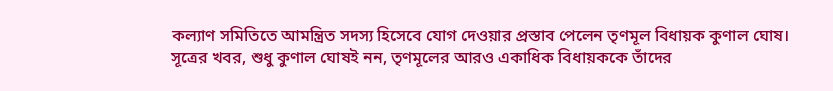কল্যাণ সমিতিতে আমন্ত্রিত সদস্য হিসেবে যোগ দেওয়ার প্রস্তাব পেলেন তৃণমূল বিধায়ক কুণাল ঘোষ।
সূত্রের খবর, শুধু কুণাল ঘোষই নন, তৃণমূলের আরও একাধিক বিধায়ককে তাঁদের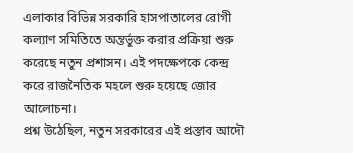এলাকার বিভিন্ন সরকারি হাসপাতালের রোগী কল্যাণ সমিতিতে অন্তর্ভুক্ত করার প্রক্রিয়া শুরু করেছে নতুন প্রশাসন। এই পদক্ষেপকে কেন্দ্র করে রাজনৈতিক মহলে শুরু হয়েছে জোর আলোচনা।
প্রশ্ন উঠেছিল, নতুন সরকারের এই প্রস্তাব আদৌ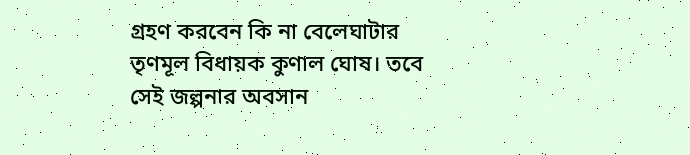গ্রহণ করবেন কি না বেলেঘাটার তৃণমূল বিধায়ক কুণাল ঘোষ। তবে সেই জল্পনার অবসান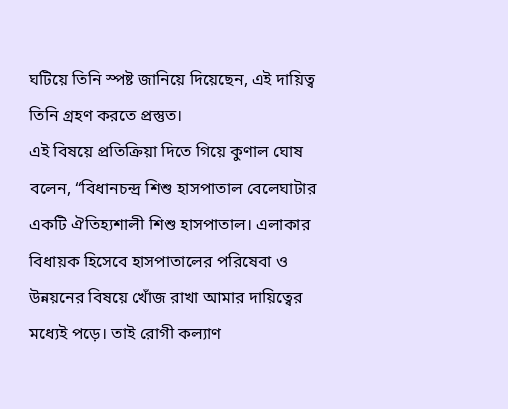ঘটিয়ে তিনি স্পষ্ট জানিয়ে দিয়েছেন, এই দায়িত্ব তিনি গ্রহণ করতে প্রস্তুত।
এই বিষয়ে প্রতিক্রিয়া দিতে গিয়ে কুণাল ঘোষ বলেন, “বিধানচন্দ্র শিশু হাসপাতাল বেলেঘাটার একটি ঐতিহ্যশালী শিশু হাসপাতাল। এলাকার বিধায়ক হিসেবে হাসপাতালের পরিষেবা ও উন্নয়নের বিষয়ে খোঁজ রাখা আমার দায়িত্বের মধ্যেই পড়ে। তাই রোগী কল্যাণ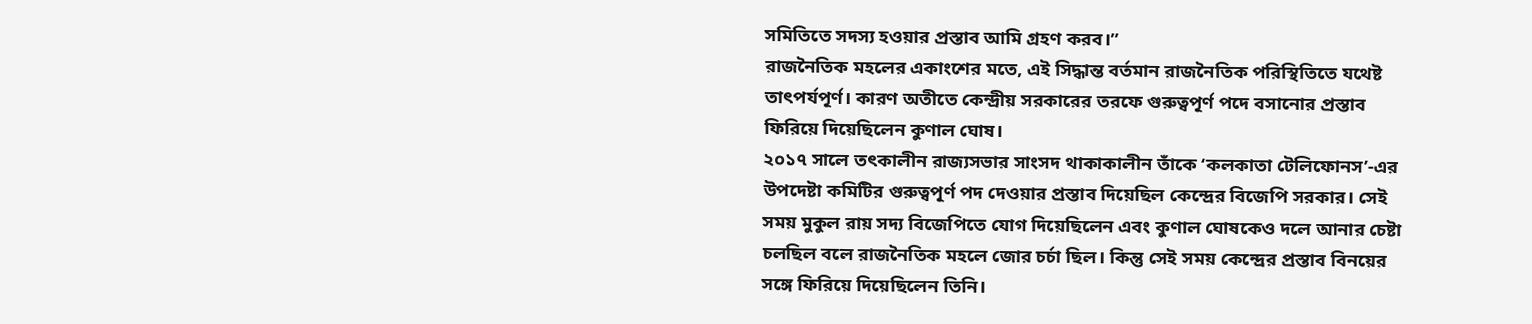সমিতিতে সদস্য হওয়ার প্রস্তাব আমি গ্রহণ করব।”
রাজনৈতিক মহলের একাংশের মতে, এই সিদ্ধান্ত বর্তমান রাজনৈতিক পরিস্থিতিতে যথেষ্ট তাৎপর্যপূর্ণ। কারণ অতীতে কেন্দ্রীয় সরকারের তরফে গুরুত্বপূর্ণ পদে বসানোর প্রস্তাব ফিরিয়ে দিয়েছিলেন কুণাল ঘোষ।
২০১৭ সালে তৎকালীন রাজ্যসভার সাংসদ থাকাকালীন তাঁকে ‘কলকাতা টেলিফোনস’-এর উপদেষ্টা কমিটির গুরুত্বপূর্ণ পদ দেওয়ার প্রস্তাব দিয়েছিল কেন্দ্রের বিজেপি সরকার। সেই সময় মুকুল রায় সদ্য বিজেপিতে যোগ দিয়েছিলেন এবং কুণাল ঘোষকেও দলে আনার চেষ্টা চলছিল বলে রাজনৈতিক মহলে জোর চর্চা ছিল। কিন্তু সেই সময় কেন্দ্রের প্রস্তাব বিনয়ের সঙ্গে ফিরিয়ে দিয়েছিলেন তিনি।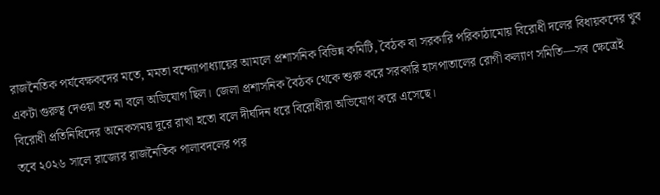রাজনৈতিক পর্যবেক্ষকদের মতে, মমতা বন্দ্যোপাধ্যায়ের আমলে প্রশাসনিক বিভিন্ন কমিটি, বৈঠক বা সরকারি পরিকাঠামোয় বিরোধী দলের বিধায়কদের খুব একটা গুরুত্ব দেওয়া হত না বলে অভিযোগ ছিল। জেলা প্রশাসনিক বৈঠক থেকে শুরু করে সরকারি হাসপাতালের রোগী কল্যাণ সমিতি—সব ক্ষেত্রেই বিরোধী প্রতিনিধিদের অনেকসময় দূরে রাখা হতো বলে দীর্ঘদিন ধরে বিরোধীরা অভিযোগ করে এসেছে।
তবে ২০২৬ সালে রাজ্যের রাজনৈতিক পালাবদলের পর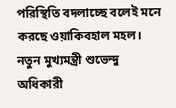পরিস্থিতি বদলাচ্ছে বলেই মনে করছে ওয়াকিবহাল মহল। নতুন মুখ্যমন্ত্রী শুভেন্দু অধিকারী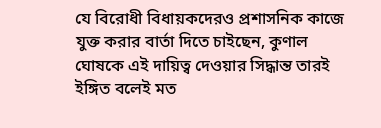যে বিরোধী বিধায়কদেরও প্রশাসনিক কাজে যুক্ত করার বার্তা দিতে চাইছেন, কুণাল ঘোষকে এই দায়িত্ব দেওয়ার সিদ্ধান্ত তারই ইঙ্গিত বলেই মত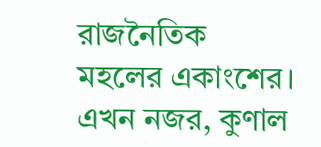রাজনৈতিক মহলের একাংশের।
এখন নজর, কুণাল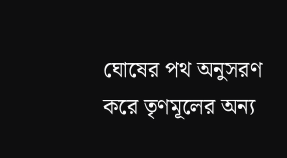ঘোষের পথ অনুসরণ করে তৃণমূলের অন্য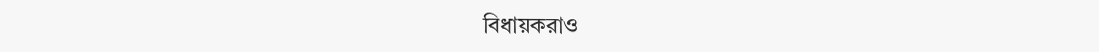বিধায়করাও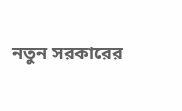নতুন সরকারের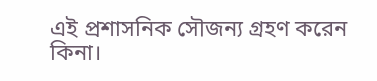এই প্রশাসনিক সৌজন্য গ্রহণ করেন কিনা।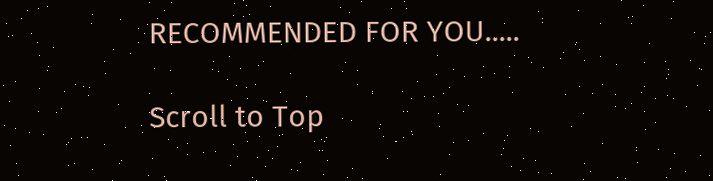RECOMMENDED FOR YOU.....

Scroll to Top